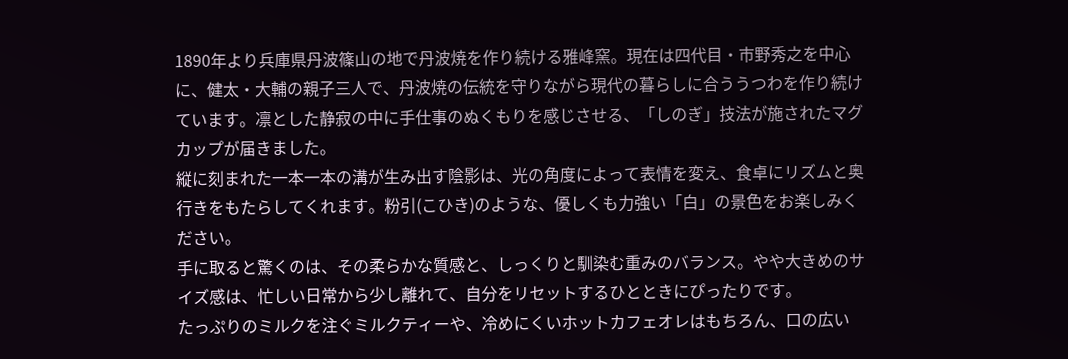1890年より兵庫県丹波篠山の地で丹波焼を作り続ける雅峰窯。現在は四代目・市野秀之を中心に、健太・大輔の親子三人で、丹波焼の伝統を守りながら現代の暮らしに合ううつわを作り続けています。凛とした静寂の中に手仕事のぬくもりを感じさせる、「しのぎ」技法が施されたマグカップが届きました。
縦に刻まれた一本一本の溝が生み出す陰影は、光の角度によって表情を変え、食卓にリズムと奥行きをもたらしてくれます。粉引(こひき)のような、優しくも力強い「白」の景色をお楽しみください。
手に取ると驚くのは、その柔らかな質感と、しっくりと馴染む重みのバランス。やや大きめのサイズ感は、忙しい日常から少し離れて、自分をリセットするひとときにぴったりです。
たっぷりのミルクを注ぐミルクティーや、冷めにくいホットカフェオレはもちろん、口の広い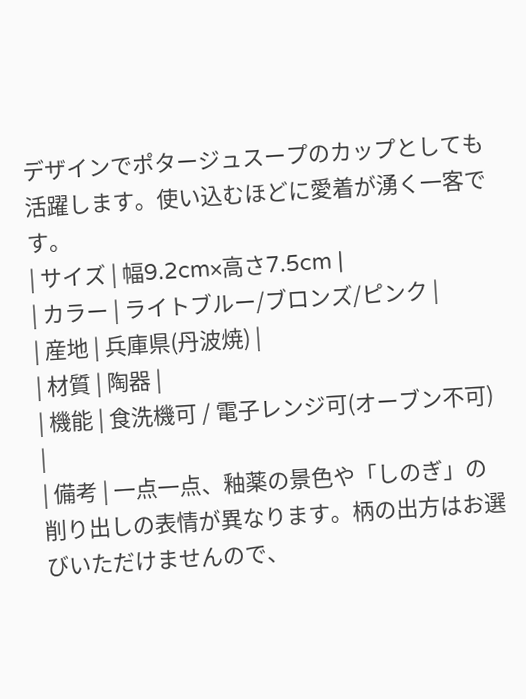デザインでポタージュスープのカップとしても活躍します。使い込むほどに愛着が湧く一客です。
| サイズ | 幅9.2cm×高さ7.5cm |
| カラー | ライトブルー/ブロンズ/ピンク |
| 産地 | 兵庫県(丹波焼) |
| 材質 | 陶器 |
| 機能 | 食洗機可 / 電子レンジ可(オーブン不可) |
| 備考 | 一点一点、釉薬の景色や「しのぎ」の削り出しの表情が異なります。柄の出方はお選びいただけませんので、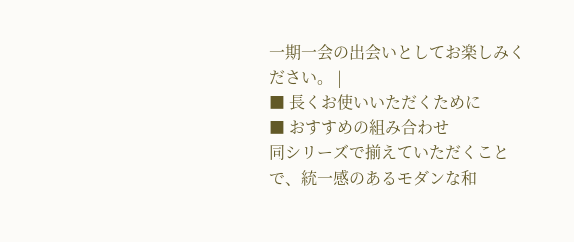一期一会の出会いとしてお楽しみください。 |
■ 長くお使いいただくために
■ おすすめの組み合わせ
同シリーズで揃えていただくことで、統一感のあるモダンな和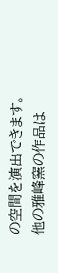の空間を演出できます。他の雅峰窯の作品は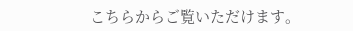こちらからご覧いただけます。